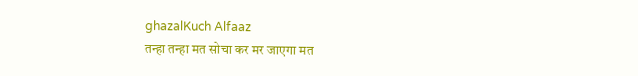ghazalKuch Alfaaz
तन्हा तन्हा मत सोचा कर मर जाएगा मत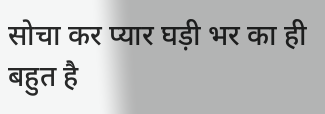सोचा कर प्यार घड़ी भर का ही बहुत है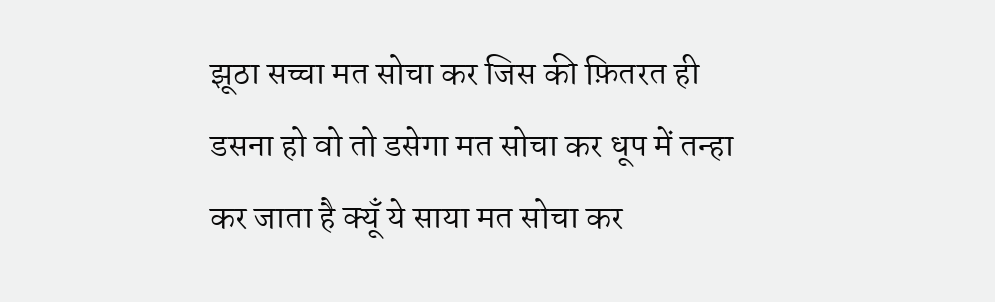झूठा सच्चा मत सोचा कर जिस की फ़ितरत ही डसना हो वो तो डसेगा मत सोचा कर धूप में तन्हा कर जाता है क्यूँ ये साया मत सोचा कर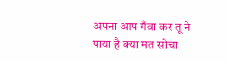अपना आप गँवा कर तू ने पाया है क्या मत सोचा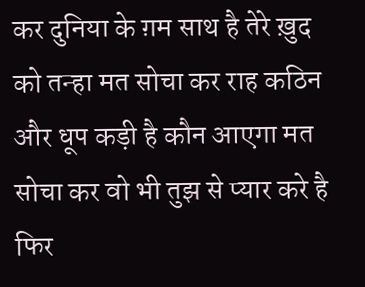कर दुनिया के ग़म साथ है तेरे ख़ुद को तन्हा मत सोचा कर राह कठिन और धूप कड़ी है कौन आएगा मत सोचा कर वो भी तुझ से प्यार करे है फिर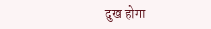दुख होगा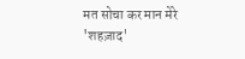मत सोचा कर मान मेरे 'शहज़ाद'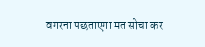वगरना पछताएगा मत सोचा कर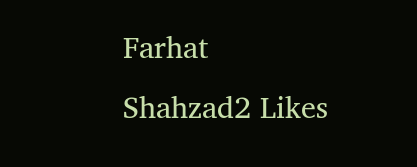Farhat Shahzad2 Likes